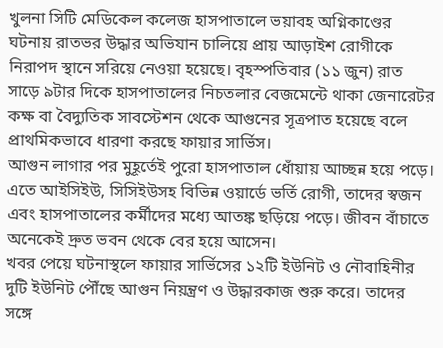খুলনা সিটি মেডিকেল কলেজ হাসপাতালে ভয়াবহ অগ্নিকাণ্ডের ঘটনায় রাতভর উদ্ধার অভিযান চালিয়ে প্রায় আড়াইশ রোগীকে নিরাপদ স্থানে সরিয়ে নেওয়া হয়েছে। বৃহস্পতিবার (১১ জুন) রাত সাড়ে ৯টার দিকে হাসপাতালের নিচতলার বেজমেন্টে থাকা জেনারেটর কক্ষ বা বৈদ্যুতিক সাবস্টেশন থেকে আগুনের সূত্রপাত হয়েছে বলে প্রাথমিকভাবে ধারণা করছে ফায়ার সার্ভিস।
আগুন লাগার পর মুহূর্তেই পুরো হাসপাতাল ধোঁয়ায় আচ্ছন্ন হয়ে পড়ে। এতে আইসিইউ, সিসিইউসহ বিভিন্ন ওয়ার্ডে ভর্তি রোগী, তাদের স্বজন এবং হাসপাতালের কর্মীদের মধ্যে আতঙ্ক ছড়িয়ে পড়ে। জীবন বাঁচাতে অনেকেই দ্রুত ভবন থেকে বের হয়ে আসেন।
খবর পেয়ে ঘটনাস্থলে ফায়ার সার্ভিসের ১২টি ইউনিট ও নৌবাহিনীর দুটি ইউনিট পৌঁছে আগুন নিয়ন্ত্রণ ও উদ্ধারকাজ শুরু করে। তাদের সঙ্গে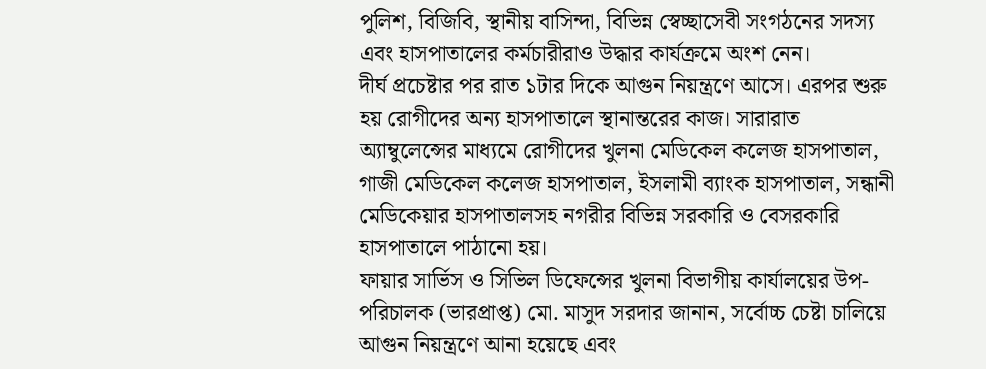পুলিশ, বিজিবি, স্থানীয় বাসিন্দা, বিভিন্ন স্বেচ্ছাসেবী সংগঠনের সদস্য এবং হাসপাতালের কর্মচারীরাও উদ্ধার কার্যক্রমে অংশ নেন।
দীর্ঘ প্রচেষ্টার পর রাত ১টার দিকে আগুন নিয়ন্ত্রণে আসে। এরপর শুরু হয় রোগীদের অন্য হাসপাতালে স্থানান্তরের কাজ। সারারাত অ্যাম্বুলেন্সের মাধ্যমে রোগীদের খুলনা মেডিকেল কলেজ হাসপাতাল, গাজী মেডিকেল কলেজ হাসপাতাল, ইসলামী ব্যাংক হাসপাতাল, সন্ধানী মেডিকেয়ার হাসপাতালসহ নগরীর বিভিন্ন সরকারি ও বেসরকারি হাসপাতালে পাঠানো হয়।
ফায়ার সার্ভিস ও সিভিল ডিফেন্সের খুলনা বিভাগীয় কার্যালয়ের উপ-পরিচালক (ভারপ্রাপ্ত) মো. মাসুদ সরদার জানান, সর্বোচ্চ চেষ্টা চালিয়ে আগুন নিয়ন্ত্রণে আনা হয়েছে এবং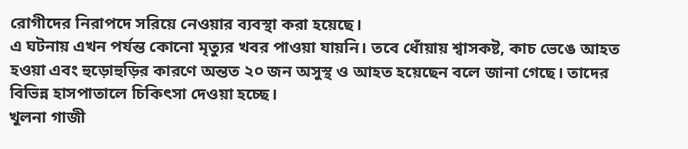রোগীদের নিরাপদে সরিয়ে নেওয়ার ব্যবস্থা করা হয়েছে।
এ ঘটনায় এখন পর্যন্ত কোনো মৃত্যুর খবর পাওয়া যায়নি। তবে ধোঁয়ায় শ্বাসকষ্ট, কাচ ভেঙে আহত হওয়া এবং হুড়োহুড়ির কারণে অন্তত ২০ জন অসুস্থ ও আহত হয়েছেন বলে জানা গেছে। তাদের বিভিন্ন হাসপাতালে চিকিৎসা দেওয়া হচ্ছে।
খুলনা গাজী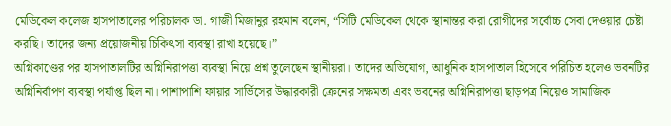মেডিকেল কলেজ হাসপাতালের পরিচালক ডা. গাজী মিজানুর রহমান বলেন, “সিটি মেডিকেল থেকে স্থানান্তর করা রোগীদের সর্বোচ্চ সেবা দেওয়ার চেষ্টা করছি। তাদের জন্য প্রয়োজনীয় চিকিৎসা ব্যবস্থা রাখা হয়েছে।”
অগ্নিকাণ্ডের পর হাসপাতালটির অগ্নিনিরাপত্তা ব্যবস্থা নিয়ে প্রশ্ন তুলেছেন স্থানীয়রা। তাদের অভিযোগ, আধুনিক হাসপাতাল হিসেবে পরিচিত হলেও ভবনটির অগ্নিনির্বাপণ ব্যবস্থা পর্যাপ্ত ছিল না। পাশাপাশি ফায়ার সার্ভিসের উদ্ধারকারী ক্রেনের সক্ষমতা এবং ভবনের অগ্নিনিরাপত্তা ছাড়পত্র নিয়েও সামাজিক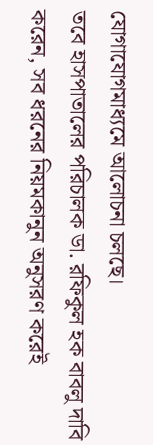যোগাযোগমাধ্যমে আলোচনা চলছে।
তবে হাসপাতালের পরিচালক ডা. রফিকুল হক বাবলু দাবি করেন, সব ধরনের নিয়মকানুন অনুসরণ করেই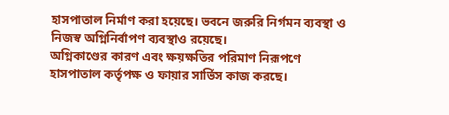হাসপাতাল নির্মাণ করা হয়েছে। ভবনে জরুরি নির্গমন ব্যবস্থা ও নিজস্ব অগ্নিনির্বাপণ ব্যবস্থাও রয়েছে।
অগ্নিকাণ্ডের কারণ এবং ক্ষয়ক্ষতির পরিমাণ নিরূপণে হাসপাতাল কর্তৃপক্ষ ও ফায়ার সার্ভিস কাজ করছে।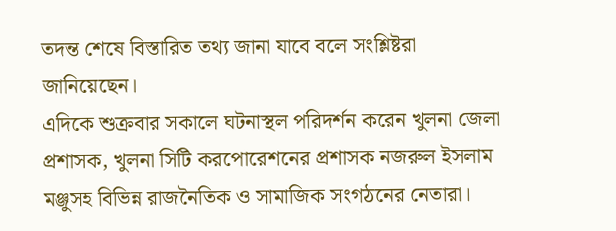তদন্ত শেষে বিস্তারিত তথ্য জানা যাবে বলে সংশ্লিষ্টরা জানিয়েছেন।
এদিকে শুক্রবার সকালে ঘটনাস্থল পরিদর্শন করেন খুলনা জেলা প্রশাসক, খুলনা সিটি করপোরেশনের প্রশাসক নজরুল ইসলাম মঞ্জুসহ বিভিন্ন রাজনৈতিক ও সামাজিক সংগঠনের নেতারা।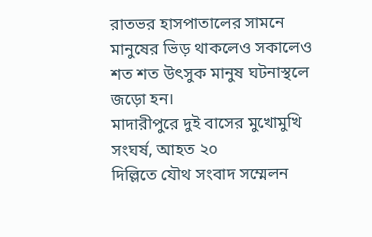রাতভর হাসপাতালের সামনে মানুষের ভিড় থাকলেও সকালেও শত শত উৎসুক মানুষ ঘটনাস্থলে জড়ো হন।
মাদারীপুরে দুই বাসের মুখোমুখি সংঘর্ষ, আহত ২০
দিল্লিতে যৌথ সংবাদ সম্মেলন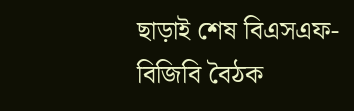ছাড়াই শেষ বিএসএফ-বিজিবি বৈঠক